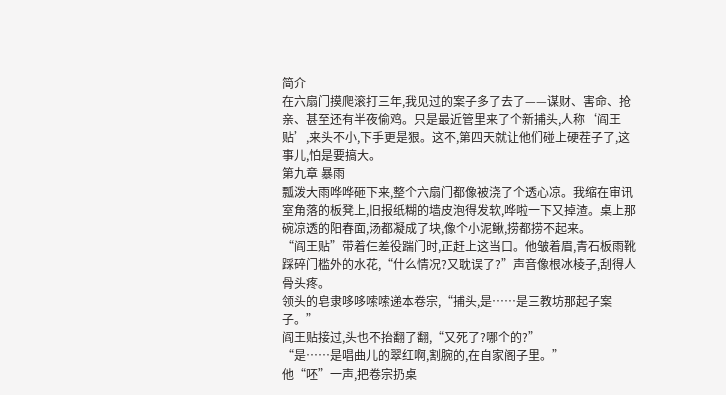简介
在六扇门摸爬滚打三年,我见过的案子多了去了——谋财、害命、抢亲、甚至还有半夜偷鸡。只是最近管里来了个新捕头,人称‘阎王贴’,来头不小,下手更是狠。这不,第四天就让他们碰上硬茬子了,这事儿,怕是要搞大。
第九章 暴雨
瓢泼大雨哗哗砸下来,整个六扇门都像被浇了个透心凉。我缩在审讯室角落的板凳上,旧报纸糊的墙皮泡得发软,哗啦一下又掉渣。桌上那碗凉透的阳春面,汤都凝成了块,像个小泥鳅,捞都捞不起来。
“阎王贴”带着仨差役踹门时,正赶上这当口。他皱着眉,青石板雨靴踩碎门槛外的水花,“什么情况?又耽误了?”声音像根冰棱子,刮得人骨头疼。
领头的皂隶哆哆嗦嗦递本卷宗,“捕头,是……是三教坊那起子案子。”
阎王贴接过,头也不抬翻了翻,“又死了?哪个的?”
“是……是唱曲儿的翠红啊,割腕的,在自家阁子里。”
他“呸”一声,把卷宗扔桌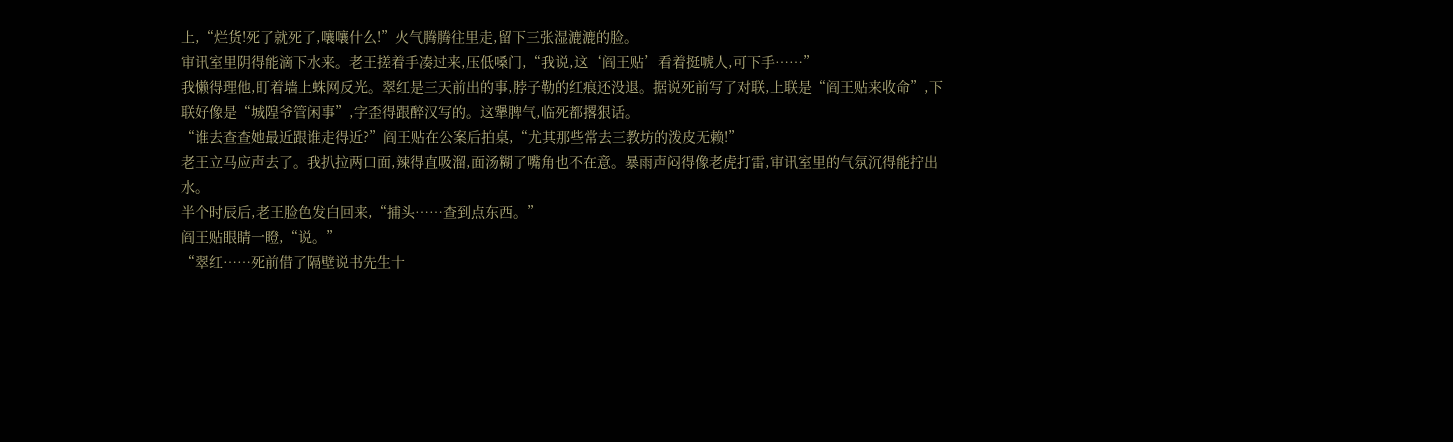上,“烂货!死了就死了,嚷嚷什么!”火气腾腾往里走,留下三张湿漉漉的脸。
审讯室里阴得能滴下水来。老王搓着手凑过来,压低嗓门,“我说,这‘阎王贴’看着挺唬人,可下手……”
我懒得理他,盯着墙上蛛网反光。翠红是三天前出的事,脖子勒的红痕还没退。据说死前写了对联,上联是“阎王贴来收命”,下联好像是“城隍爷管闲事”,字歪得跟醉汉写的。这犟脾气,临死都撂狠话。
“谁去查查她最近跟谁走得近?”阎王贴在公案后拍桌,“尤其那些常去三教坊的泼皮无赖!”
老王立马应声去了。我扒拉两口面,辣得直吸溜,面汤糊了嘴角也不在意。暴雨声闷得像老虎打雷,审讯室里的气氛沉得能拧出水。
半个时辰后,老王脸色发白回来,“捕头……查到点东西。”
阎王贴眼睛一瞪,“说。”
“翠红……死前借了隔壁说书先生十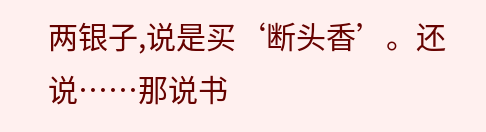两银子,说是买‘断头香’。还说……那说书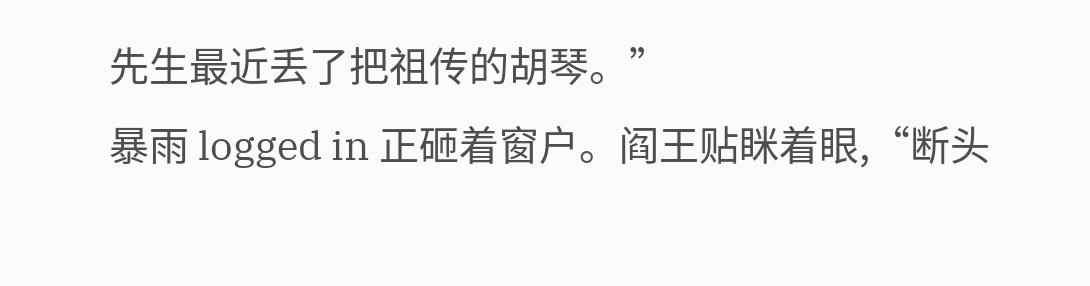先生最近丢了把祖传的胡琴。”
暴雨 logged in 正砸着窗户。阎王贴眯着眼,“断头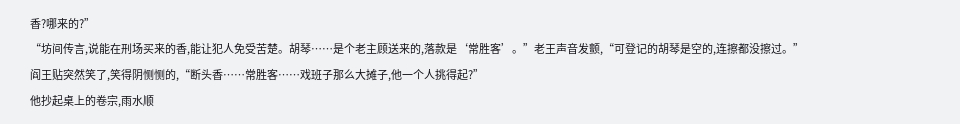香?哪来的?”
“坊间传言,说能在刑场买来的香,能让犯人免受苦楚。胡琴……是个老主顾送来的,落款是‘常胜客’。”老王声音发颤,“可登记的胡琴是空的,连擦都没擦过。”
阎王贴突然笑了,笑得阴恻恻的,“断头香……常胜客……戏班子那么大摊子,他一个人挑得起?”
他抄起桌上的卷宗,雨水顺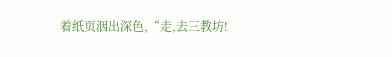着纸页洇出深色,“走,去三教坊!